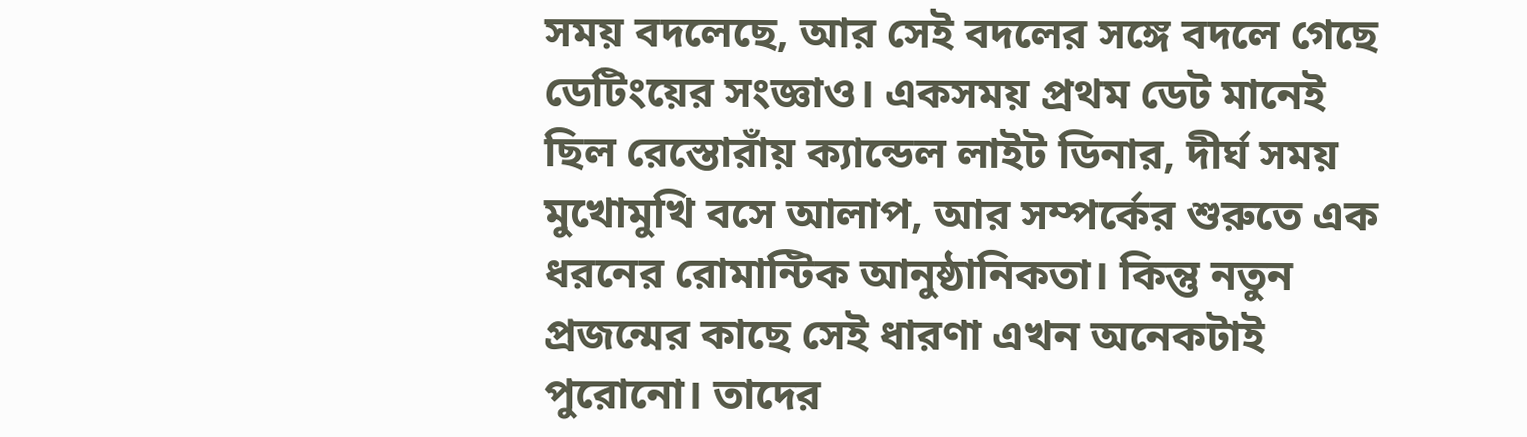সময় বদলেছে, আর সেই বদলের সঙ্গে বদলে গেছে ডেটিংয়ের সংজ্ঞাও। একসময় প্রথম ডেট মানেই ছিল রেস্তোরাঁয় ক্যান্ডেল লাইট ডিনার, দীর্ঘ সময় মুখোমুখি বসে আলাপ, আর সম্পর্কের শুরুতে এক ধরনের রোমান্টিক আনুষ্ঠানিকতা। কিন্তু নতুন প্রজন্মের কাছে সেই ধারণা এখন অনেকটাই পুরোনো। তাদের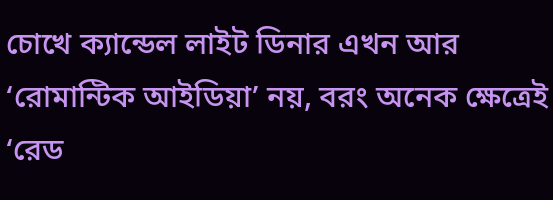চোখে ক্যান্ডেল লাইট ডিনার এখন আর ‘রোমান্টিক আইডিয়া’ নয়, বরং অনেক ক্ষেত্রেই ‘রেড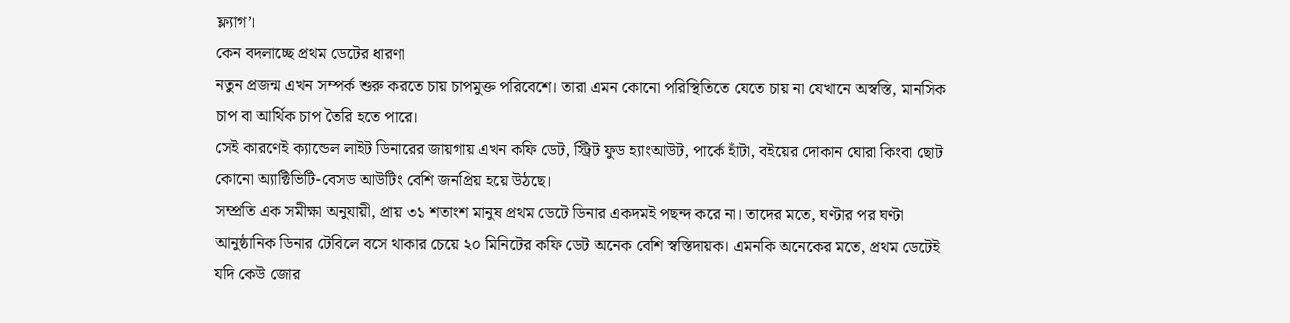ফ্ল্যাগ’।
কেন বদলাচ্ছে প্রথম ডেটের ধারণা
নতুন প্রজন্ম এখন সম্পর্ক শুরু করতে চায় চাপমুক্ত পরিবেশে। তারা এমন কোনো পরিস্থিতিতে যেতে চায় না যেখানে অস্বস্তি, মানসিক চাপ বা আর্থিক চাপ তৈরি হতে পারে।
সেই কারণেই ক্যান্ডেল লাইট ডিনারের জায়গায় এখন কফি ডেট, স্ট্রিট ফুড হ্যাংআউট, পার্কে হাঁটা, বইয়ের দোকান ঘোরা কিংবা ছোট কোনো অ্যাক্টিভিটি-বেসড আউটিং বেশি জনপ্রিয় হয়ে উঠছে।
সম্প্রতি এক সমীক্ষা অনুযায়ী, প্রায় ৩১ শতাংশ মানুষ প্রথম ডেটে ডিনার একদমই পছন্দ করে না। তাদের মতে, ঘণ্টার পর ঘণ্টা আনুষ্ঠানিক ডিনার টেবিলে বসে থাকার চেয়ে ২০ মিনিটের কফি ডেট অনেক বেশি স্বস্তিদায়ক। এমনকি অনেকের মতে, প্রথম ডেটেই যদি কেউ জোর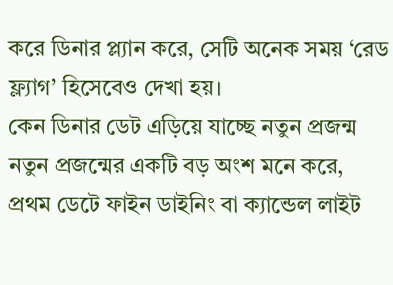করে ডিনার প্ল্যান করে, সেটি অনেক সময় ‘রেড ফ্ল্যাগ’ হিসেবেও দেখা হয়।
কেন ডিনার ডেট এড়িয়ে যাচ্ছে নতুন প্রজন্ম
নতুন প্রজন্মের একটি বড় অংশ মনে করে, প্রথম ডেটে ফাইন ডাইনিং বা ক্যান্ডেল লাইট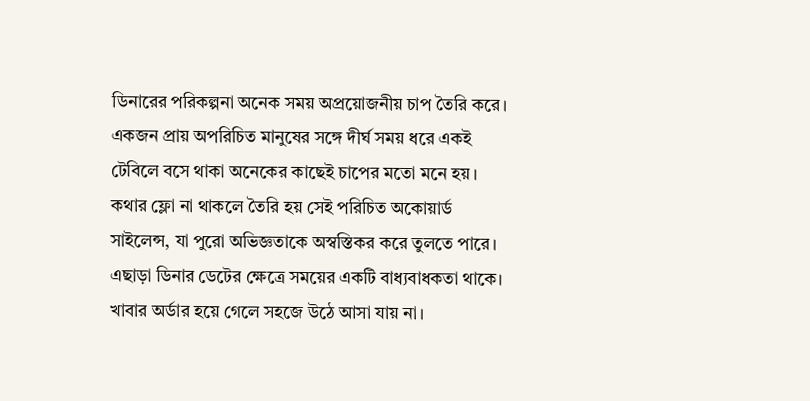ডিনারের পরিকল্পনা অনেক সময় অপ্রয়োজনীয় চাপ তৈরি করে।
একজন প্রায় অপরিচিত মানুষের সঙ্গে দীর্ঘ সময় ধরে একই টেবিলে বসে থাকা অনেকের কাছেই চাপের মতো মনে হয়। কথার ফ্লো না থাকলে তৈরি হয় সেই পরিচিত অকোয়ার্ড সাইলেন্স, যা পুরো অভিজ্ঞতাকে অস্বস্তিকর করে তুলতে পারে।
এছাড়া ডিনার ডেটের ক্ষেত্রে সময়ের একটি বাধ্যবাধকতা থাকে। খাবার অর্ডার হয়ে গেলে সহজে উঠে আসা যায় না।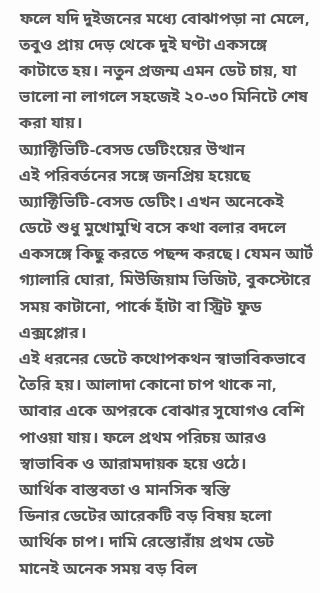ফলে যদি দুইজনের মধ্যে বোঝাপড়া না মেলে, তবুও প্রায় দেড় থেকে দুই ঘণ্টা একসঙ্গে কাটাতে হয়। নতুন প্রজন্ম এমন ডেট চায়, যা ভালো না লাগলে সহজেই ২০-৩০ মিনিটে শেষ করা যায়।
অ্যাক্টিভিটি-বেসড ডেটিংয়ের উত্থান
এই পরিবর্তনের সঙ্গে জনপ্রিয় হয়েছে অ্যাক্টিভিটি-বেসড ডেটিং। এখন অনেকেই ডেটে শুধু মুখোমুখি বসে কথা বলার বদলে একসঙ্গে কিছু করতে পছন্দ করছে। যেমন আর্ট গ্যালারি ঘোরা, মিউজিয়াম ভিজিট, বুকস্টোরে সময় কাটানো, পার্কে হাঁটা বা স্ট্রিট ফুড এক্সপ্লোর।
এই ধরনের ডেটে কথোপকথন স্বাভাবিকভাবে তৈরি হয়। আলাদা কোনো চাপ থাকে না, আবার একে অপরকে বোঝার সুযোগও বেশি পাওয়া যায়। ফলে প্রথম পরিচয় আরও স্বাভাবিক ও আরামদায়ক হয়ে ওঠে।
আর্থিক বাস্তবতা ও মানসিক স্বস্তি
ডিনার ডেটের আরেকটি বড় বিষয় হলো আর্থিক চাপ। দামি রেস্তোরাঁয় প্রথম ডেট মানেই অনেক সময় বড় বিল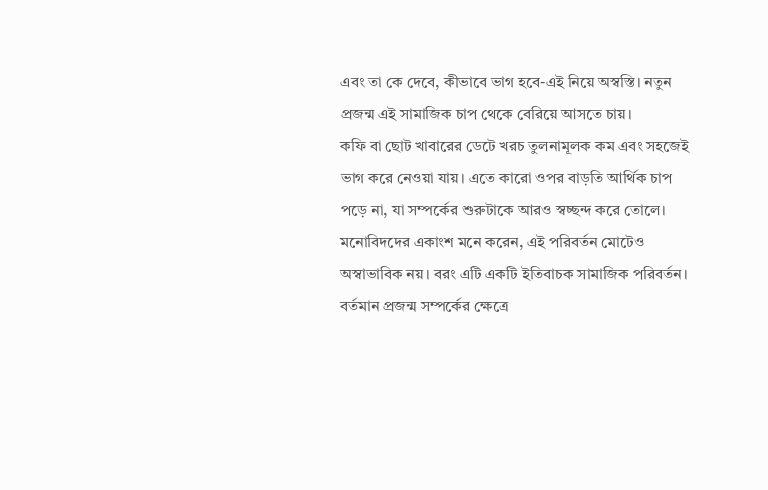এবং তা কে দেবে, কীভাবে ভাগ হবে-এই নিয়ে অস্বস্তি। নতুন প্রজন্ম এই সামাজিক চাপ থেকে বেরিয়ে আসতে চায়।
কফি বা ছোট খাবারের ডেটে খরচ তুলনামূলক কম এবং সহজেই ভাগ করে নেওয়া যায়। এতে কারো ওপর বাড়তি আর্থিক চাপ পড়ে না, যা সম্পর্কের শুরুটাকে আরও স্বচ্ছন্দ করে তোলে।
মনোবিদদের একাংশ মনে করেন, এই পরিবর্তন মোটেও অস্বাভাবিক নয়। বরং এটি একটি ইতিবাচক সামাজিক পরিবর্তন। বর্তমান প্রজন্ম সম্পর্কের ক্ষেত্রে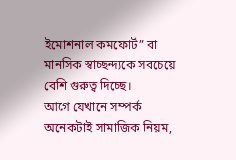ইমোশনাল কমফোর্ট” বা মানসিক স্বাচ্ছন্দ্যকে সবচেয়ে বেশি গুরুত্ব দিচ্ছে।
আগে যেখানে সম্পর্ক অনেকটাই সামাজিক নিয়ম,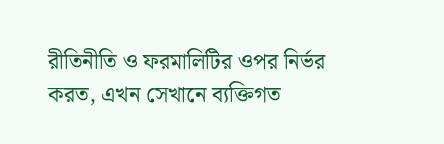রীতিনীতি ও ফরমালিটির ওপর নির্ভর করত, এখন সেখানে ব্যক্তিগত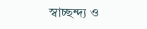স্বাচ্ছন্দ্য ও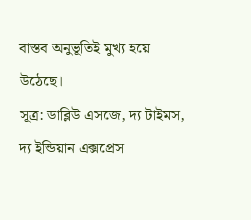বাস্তব অনুভূতিই মুখ্য হয়ে উঠেছে।
সূত্র: ডাব্লিউ এসজে, দ্য টাইমস, দ্য ইন্ডিয়ান এক্সপ্রেস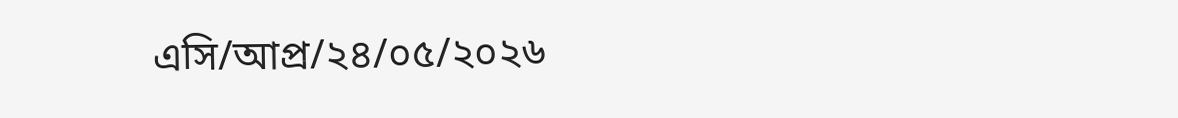এসি/আপ্র/২৪/০৫/২০২৬